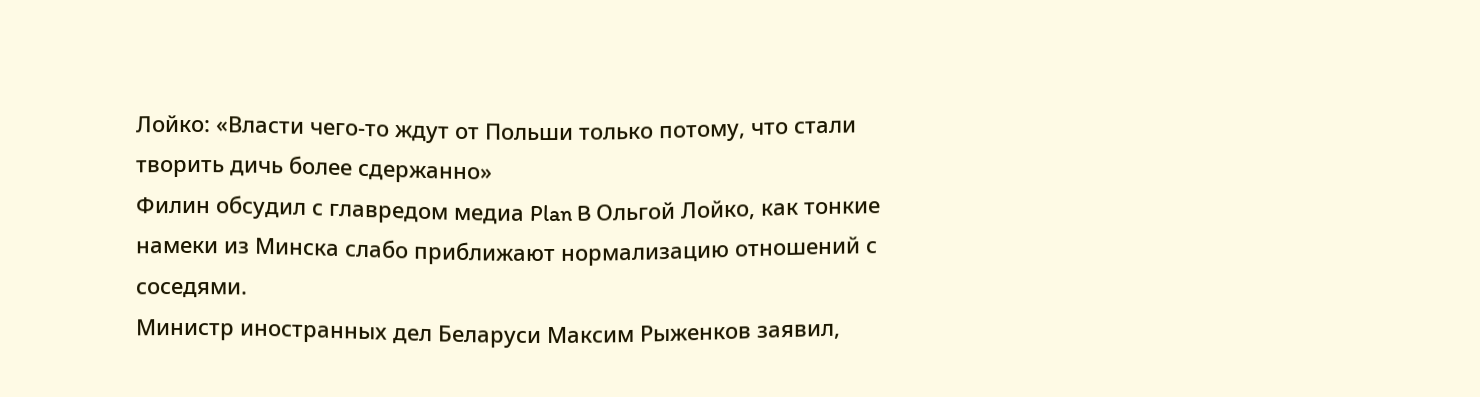Лойко: «Власти чего-то ждут от Польши только потому, что стали творить дичь более сдержанно»
Филин обсудил с главредом медиа Plan B Ольгой Лойко, как тонкие намеки из Минска слабо приближают нормализацию отношений с соседями.
Министр иностранных дел Беларуси Максим Рыженков заявил,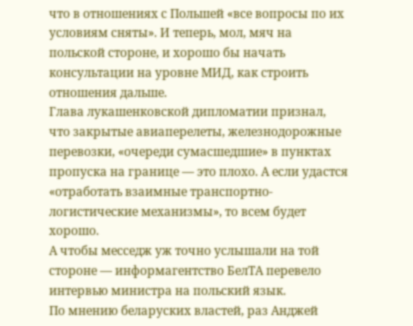что в отношениях с Польшей «все вопросы по их условиям сняты». И теперь, мол, мяч на польской стороне, и хорошо бы начать консультации на уровне МИД, как строить отношения дальше.
Глава лукашенковской дипломатии признал, что закрытые авиаперелеты, железнодорожные перевозки, «очереди сумасшедшие» в пунктах пропуска на границе — это плохо. А если удастся «отработать взаимные транспортно-логистические механизмы», то всем будет хорошо.
А чтобы месседж уж точно услышали на той стороне — информагентство БелТА перевело интервью министра на польский язык.
По мнению беларуских властей, раз Анджей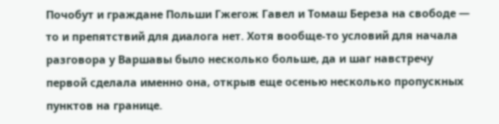Почобут и граждане Польши Гжегож Гавел и Томаш Береза на свободе — то и препятствий для диалога нет. Хотя вообще-то условий для начала разговора у Варшавы было несколько больше, да и шаг навстречу первой сделала именно она, открыв еще осенью несколько пропускных пунктов на границе.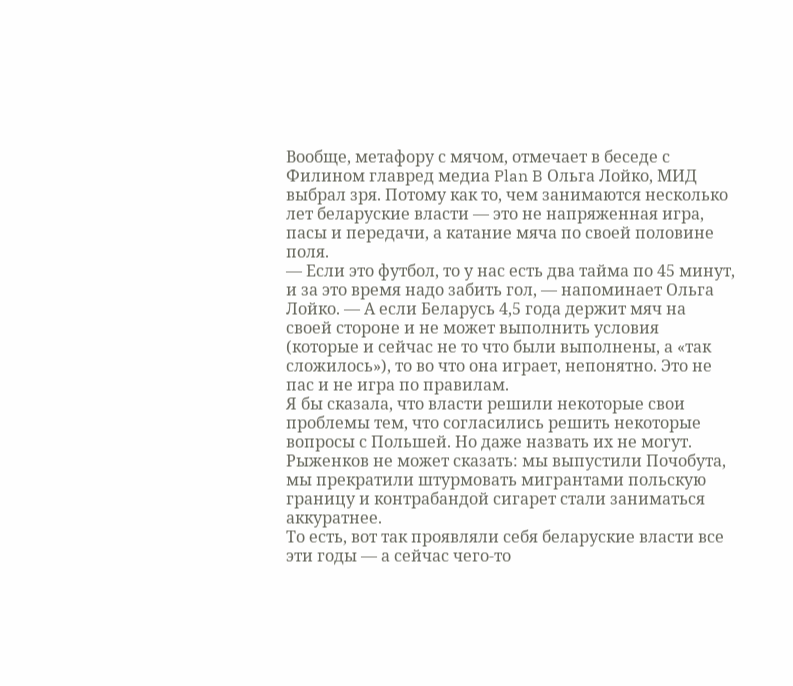Вообще, метафору с мячом, отмечает в беседе с Филином главред медиа Plan B Ольга Лойко, МИД выбрал зря. Потому как то, чем занимаются несколько лет беларуские власти — это не напряженная игра, пасы и передачи, а катание мяча по своей половине поля.
— Если это футбол, то у нас есть два тайма по 45 минут, и за это время надо забить гол, — напоминает Ольга Лойко. — А если Беларусь 4,5 года держит мяч на своей стороне и не может выполнить условия (которые и сейчас не то что были выполнены, а «так сложилось»), то во что она играет, непонятно. Это не пас и не игра по правилам.
Я бы сказала, что власти решили некоторые свои проблемы тем, что согласились решить некоторые вопросы с Польшей. Но даже назвать их не могут. Рыженков не может сказать: мы выпустили Почобута, мы прекратили штурмовать мигрантами польскую границу и контрабандой сигарет стали заниматься аккуратнее.
То есть, вот так проявляли себя беларуские власти все эти годы — а сейчас чего-то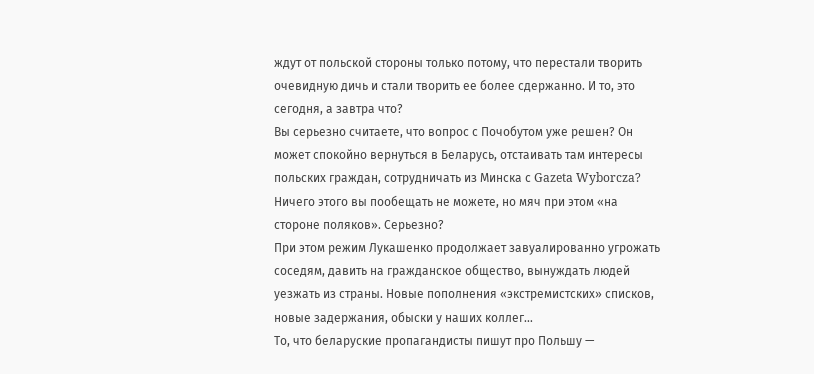ждут от польской стороны только потому, что перестали творить очевидную дичь и стали творить ее более сдержанно. И то, это сегодня, а завтра что?
Вы серьезно считаете, что вопрос с Почобутом уже решен? Он может спокойно вернуться в Беларусь, отстаивать там интересы польских граждан, сотрудничать из Минска с Gazeta Wyborcza? Ничего этого вы пообещать не можете, но мяч при этом «на стороне поляков». Серьезно?
При этом режим Лукашенко продолжает завуалированно угрожать соседям, давить на гражданское общество, вынуждать людей уезжать из страны. Новые пополнения «экстремистских» списков, новые задержания, обыски у наших коллег…
То, что беларуские пропагандисты пишут про Польшу —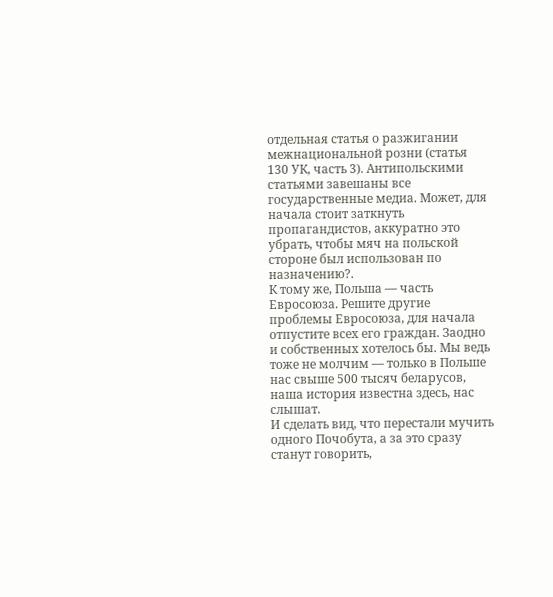отдельная статья о разжигании межнациональной розни (статья 130 УК, часть 3). Антипольскими статьями завешаны все государственные медиа. Может, для начала стоит заткнуть пропагандистов, аккуратно это убрать, чтобы мяч на польской стороне был использован по назначению?.
К тому же, Польша — часть Евросоюза. Решите другие проблемы Евросоюза, для начала отпустите всех его граждан. Заодно и собственных хотелось бы. Мы ведь тоже не молчим — только в Польше нас свыше 500 тысяч беларусов, наша история известна здесь, нас слышат.
И сделать вид, что перестали мучить одного Почобута, а за это сразу станут говорить,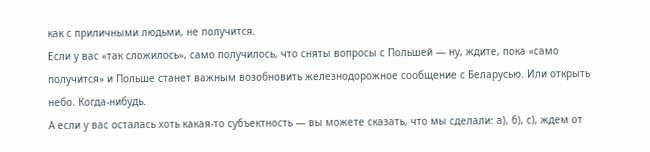как с приличными людьми, не получится.
Если у вас «так сложилось», само получилось, что сняты вопросы с Польшей — ну, ждите, пока «само получится» и Польше станет важным возобновить железнодорожное сообщение с Беларусью. Или открыть небо. Когда-нибудь.
А если у вас осталась хоть какая-то субъектность — вы можете сказать, что мы сделали: а), б), с), ждем от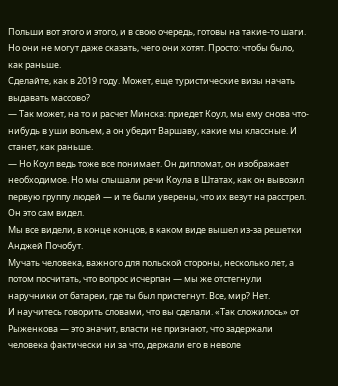Польши вот этого и этого, и в свою очередь, готовы на такие-то шаги. Но они не могут даже сказать, чего они хотят. Просто: чтобы было, как раньше.
Сделайте, как в 2019 году. Может, еще туристические визы начать выдавать массово?
— Так может, на то и расчет Минска: приедет Коул, мы ему снова что-нибудь в уши вольем, а он убедит Варшаву, какие мы классные. И станет, как раньше.
— Но Коул ведь тоже все понимает. Он дипломат, он изображает необходимое. Но мы слышали речи Коула в Штатах, как он вывозил первую группу людей — и те были уверены, что их везут на расстрел. Он это сам видел.
Мы все видели, в конце концов, в каком виде вышел из-за решетки Анджей Почобут.
Мучать человека, важного для польской стороны, несколько лет, а потом посчитать, что вопрос исчерпан — мы же отстегнули наручники от батареи, где ты был пристегнут. Все, мир? Нет.
И научитесь говорить словами, что вы сделали. «Так сложилось» от Рыженкова — это значит, власти не признают, что задержали человека фактически ни за что, держали его в неволе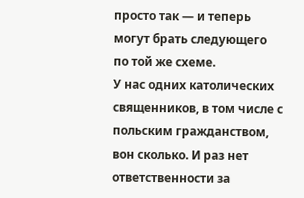просто так — и теперь могут брать следующего по той же схеме.
У нас одних католических священников, в том числе с польским гражданством, вон сколько. И раз нет ответственности за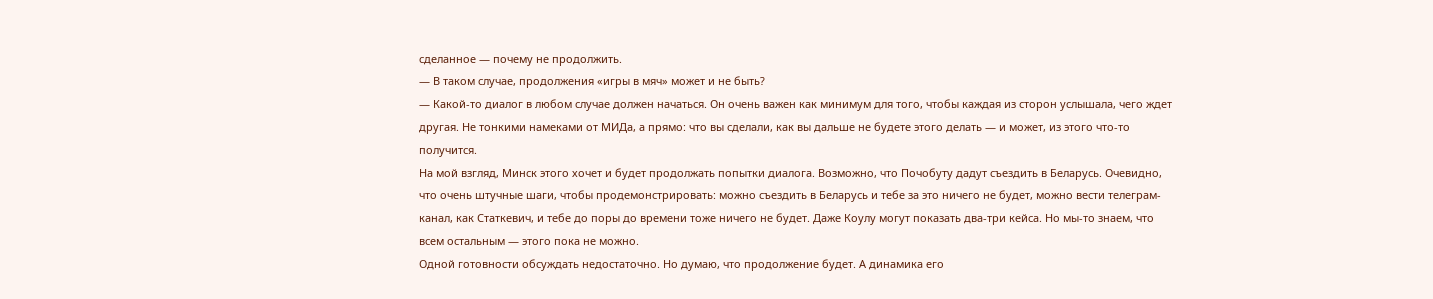сделанное — почему не продолжить.
— В таком случае, продолжения «игры в мяч» может и не быть?
— Какой-то диалог в любом случае должен начаться. Он очень важен как минимум для того, чтобы каждая из сторон услышала, чего ждет другая. Не тонкими намеками от МИДа, а прямо: что вы сделали, как вы дальше не будете этого делать — и может, из этого что-то получится.
На мой взгляд, Минск этого хочет и будет продолжать попытки диалога. Возможно, что Почобуту дадут съездить в Беларусь. Очевидно, что очень штучные шаги, чтобы продемонстрировать: можно съездить в Беларусь и тебе за это ничего не будет, можно вести телеграм-канал, как Статкевич, и тебе до поры до времени тоже ничего не будет. Даже Коулу могут показать два-три кейса. Но мы-то знаем, что всем остальным — этого пока не можно.
Одной готовности обсуждать недостаточно. Но думаю, что продолжение будет. А динамика его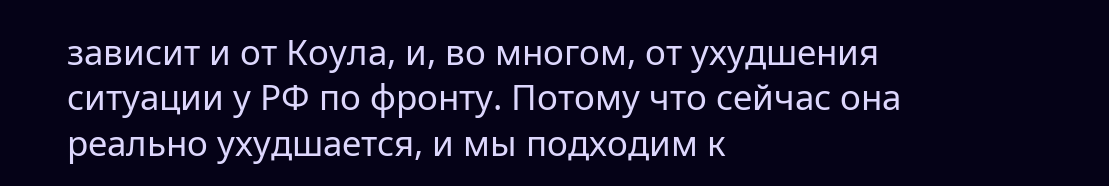зависит и от Коула, и, во многом, от ухудшения ситуации у РФ по фронту. Потому что сейчас она реально ухудшается, и мы подходим к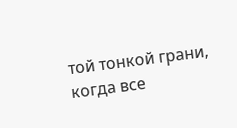той тонкой грани, когда все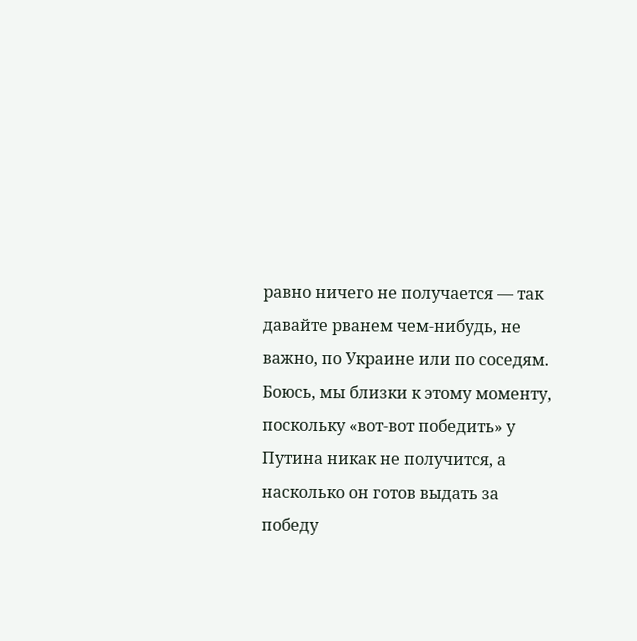равно ничего не получается — так давайте рванем чем-нибудь, не важно, по Украине или по соседям.
Боюсь, мы близки к этому моменту, поскольку «вот-вот победить» у Путина никак не получится, а насколько он готов выдать за победу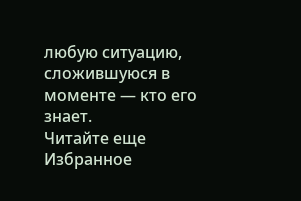любую ситуацию, сложившуюся в моменте — кто его знает.
Читайте еще
Избранное